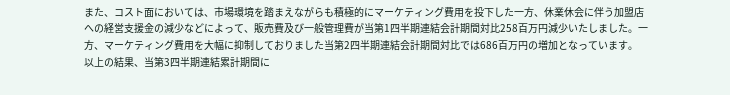また、コスト面においては、市場環境を踏まえながらも積極的にマーケティング費用を投下した一方、休業休会に伴う加盟店への経営支援金の減少などによって、販売費及び一般管理費が当第1四半期連結会計期間対比258百万円減少いたしました。一方、マーケティング費用を大幅に抑制しておりました当第2四半期連結会計期間対比では686百万円の増加となっています。
以上の結果、当第3四半期連結累計期間に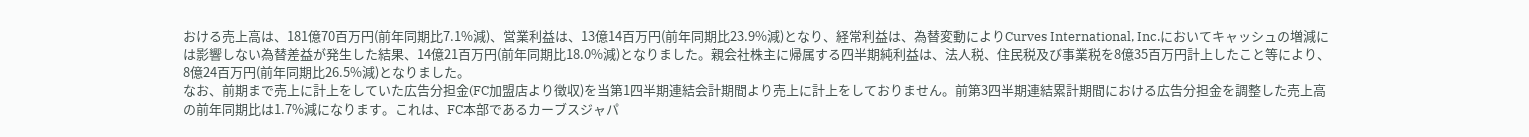おける売上高は、181億70百万円(前年同期比7.1%減)、営業利益は、13億14百万円(前年同期比23.9%減)となり、経常利益は、為替変動によりCurves International, Inc.においてキャッシュの増減には影響しない為替差益が発生した結果、14億21百万円(前年同期比18.0%減)となりました。親会社株主に帰属する四半期純利益は、法人税、住民税及び事業税を8億35百万円計上したこと等により、8億24百万円(前年同期比26.5%減)となりました。
なお、前期まで売上に計上をしていた広告分担金(FC加盟店より徴収)を当第1四半期連結会計期間より売上に計上をしておりません。前第3四半期連結累計期間における広告分担金を調整した売上高の前年同期比は1.7%減になります。これは、FC本部であるカーブスジャパ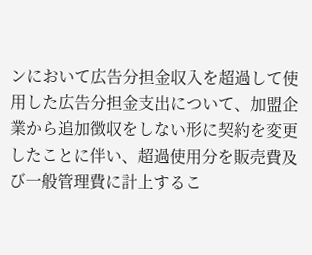ンにおいて広告分担金収入を超過して使用した広告分担金支出について、加盟企業から追加徴収をしない形に契約を変更したことに伴い、超過使用分を販売費及び一般管理費に計上するこ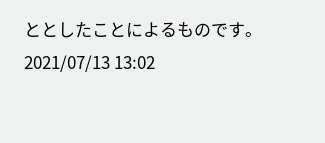ととしたことによるものです。
2021/07/13 13:02